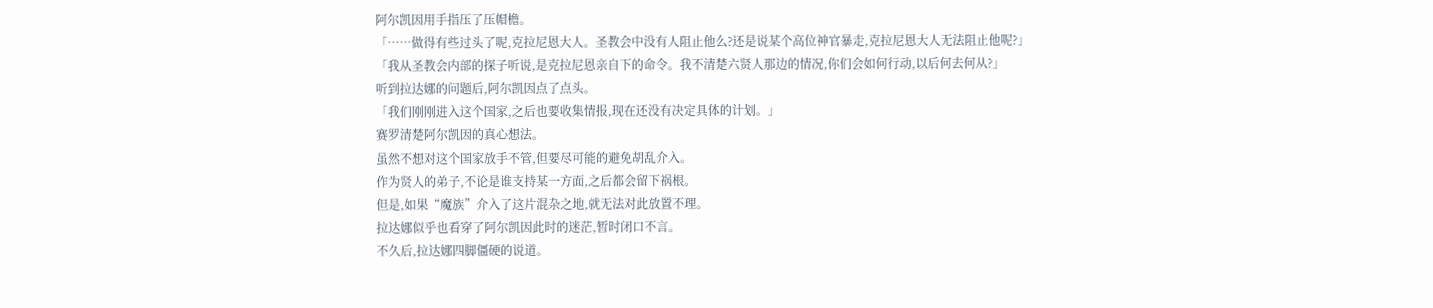阿尔凯因用手指压了压帽檐。
「……做得有些过头了呢,克拉尼恩大人。圣教会中没有人阻止他么?还是说某个高位神官暴走,克拉尼恩大人无法阻止他呢?」
「我从圣教会内部的探子听说,是克拉尼恩亲自下的命令。我不清楚六贤人那边的情况,你们会如何行动,以后何去何从?」
听到拉达娜的问题后,阿尔凯因点了点头。
「我们刚刚进入这个国家,之后也要收集情报,现在还没有决定具体的计划。」
赛罗清楚阿尔凯因的真心想法。
虽然不想对这个国家放手不管,但要尽可能的避免胡乱介入。
作为贤人的弟子,不论是谁支持某一方面,之后都会留下祸根。
但是,如果“魔族”介入了这片混杂之地,就无法对此放置不理。
拉达娜似乎也看穿了阿尔凯因此时的迷茫,暂时闭口不言。
不久后,拉达娜四脚僵硬的说道。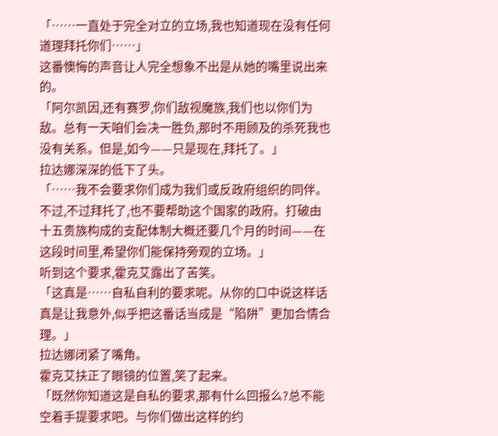「……一直处于完全对立的立场,我也知道现在没有任何道理拜托你们……」
这番懊悔的声音让人完全想象不出是从她的嘴里说出来的。
「阿尔凯因,还有赛罗,你们敌视魔族,我们也以你们为敌。总有一天咱们会决一胜负,那时不用顾及的杀死我也没有关系。但是,如今——只是现在,拜托了。」
拉达娜深深的低下了头。
「……我不会要求你们成为我们或反政府组织的同伴。不过,不过拜托了,也不要帮助这个国家的政府。打破由十五贵族构成的支配体制大概还要几个月的时间——在这段时间里,希望你们能保持旁观的立场。」
听到这个要求,霍克艾露出了苦笑。
「这真是……自私自利的要求呢。从你的口中说这样话真是让我意外,似乎把这番话当成是“陷阱”更加合情合理。」
拉达娜闭紧了嘴角。
霍克艾扶正了眼镜的位置,笑了起来。
「既然你知道这是自私的要求,那有什么回报么?总不能空着手提要求吧。与你们做出这样的约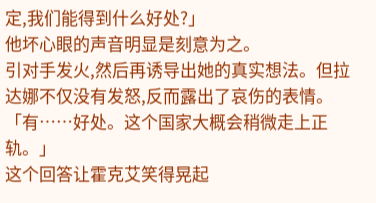定,我们能得到什么好处?」
他坏心眼的声音明显是刻意为之。
引对手发火,然后再诱导出她的真实想法。但拉达娜不仅没有发怒,反而露出了哀伤的表情。
「有……好处。这个国家大概会稍微走上正轨。」
这个回答让霍克艾笑得晃起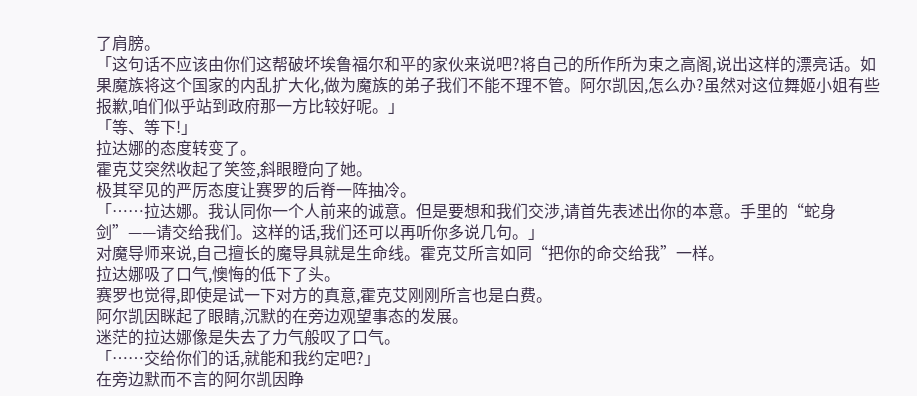了肩膀。
「这句话不应该由你们这帮破坏埃鲁福尔和平的家伙来说吧?将自己的所作所为束之高阁,说出这样的漂亮话。如果魔族将这个国家的内乱扩大化,做为魔族的弟子我们不能不理不管。阿尔凯因,怎么办?虽然对这位舞姬小姐有些报歉,咱们似乎站到政府那一方比较好呢。」
「等、等下!」
拉达娜的态度转变了。
霍克艾突然收起了笑签,斜眼瞪向了她。
极其罕见的严厉态度让赛罗的后脊一阵抽冷。
「……拉达娜。我认同你一个人前来的诚意。但是要想和我们交涉,请首先表述出你的本意。手里的“蛇身剑”——请交给我们。这样的话,我们还可以再听你多说几句。」
对魔导师来说,自己擅长的魔导具就是生命线。霍克艾所言如同“把你的命交给我”一样。
拉达娜吸了口气,懊悔的低下了头。
赛罗也觉得,即使是试一下对方的真意,霍克艾刚刚所言也是白费。
阿尔凯因眯起了眼睛,沉默的在旁边观望事态的发展。
迷茫的拉达娜像是失去了力气般叹了口气。
「……交给你们的话,就能和我约定吧?」
在旁边默而不言的阿尔凯因睁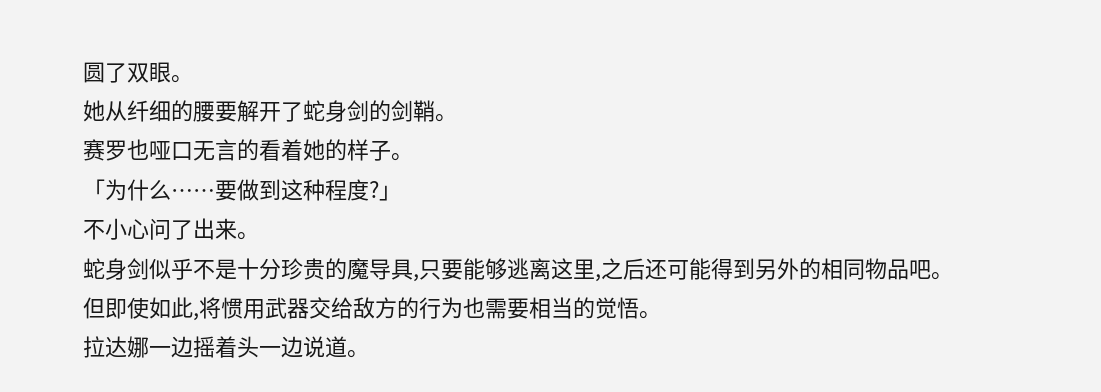圆了双眼。
她从纤细的腰要解开了蛇身剑的剑鞘。
赛罗也哑口无言的看着她的样子。
「为什么……要做到这种程度?」
不小心问了出来。
蛇身剑似乎不是十分珍贵的魔导具,只要能够逃离这里,之后还可能得到另外的相同物品吧。
但即使如此,将惯用武器交给敌方的行为也需要相当的觉悟。
拉达娜一边摇着头一边说道。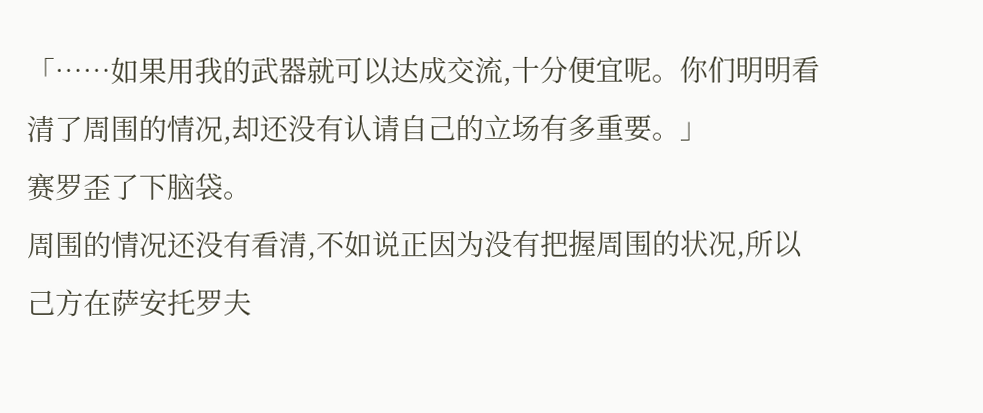「……如果用我的武器就可以达成交流,十分便宜呢。你们明明看清了周围的情况,却还没有认请自己的立场有多重要。」
赛罗歪了下脑袋。
周围的情况还没有看清,不如说正因为没有把握周围的状况,所以己方在萨安托罗夫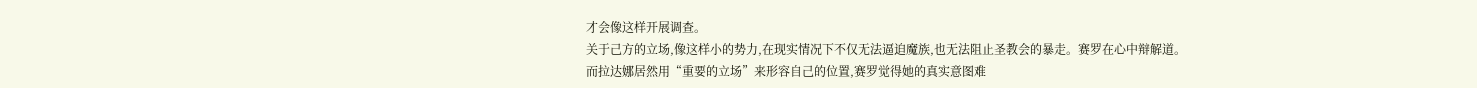才会像这样开展调查。
关于己方的立场,像这样小的势力,在现实情况下不仅无法逼迫魔族,也无法阻止圣教会的暴走。赛罗在心中辩解道。
而拉达娜居然用“重要的立场”来形容自己的位置,赛罗觉得她的真实意图难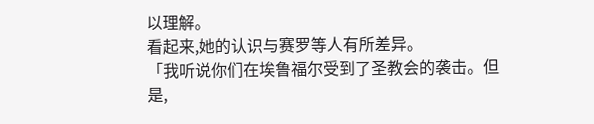以理解。
看起来,她的认识与赛罗等人有所差异。
「我听说你们在埃鲁福尔受到了圣教会的袭击。但是,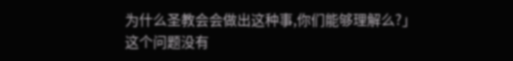为什么圣教会会做出这种事,你们能够理解么?」
这个问题没有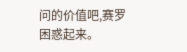问的价值吧,赛罗困惑起来。